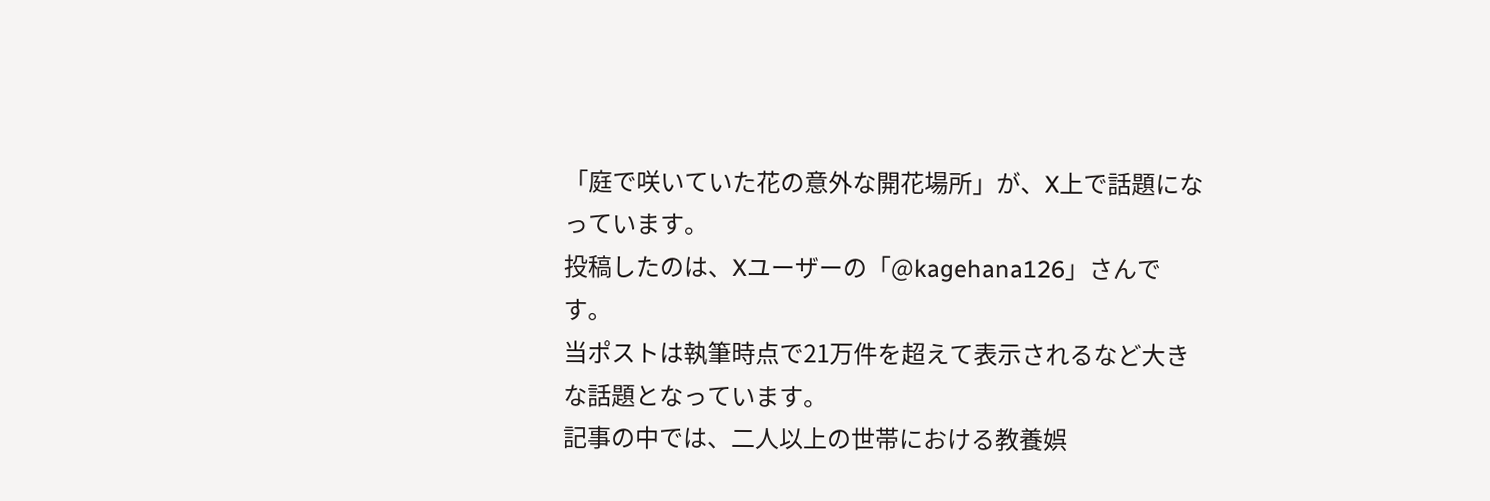「庭で咲いていた花の意外な開花場所」が、X上で話題になっています。
投稿したのは、Xユーザーの「@kagehana126」さんです。
当ポストは執筆時点で21万件を超えて表示されるなど大きな話題となっています。
記事の中では、二人以上の世帯における教養娯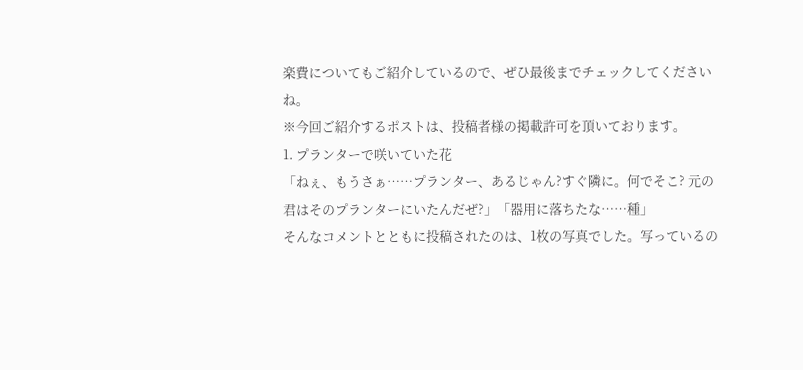楽費についてもご紹介しているので、ぜひ最後までチェックしてくださいね。
※今回ご紹介するポストは、投稿者様の掲載許可を頂いております。
1. プランターで咲いていた花
「ねぇ、もうさぁ……プランター、あるじゃん?すぐ隣に。何でそこ? 元の君はそのプランターにいたんだぜ?」「器用に落ちたな……種」
そんなコメントとともに投稿されたのは、1枚の写真でした。写っているの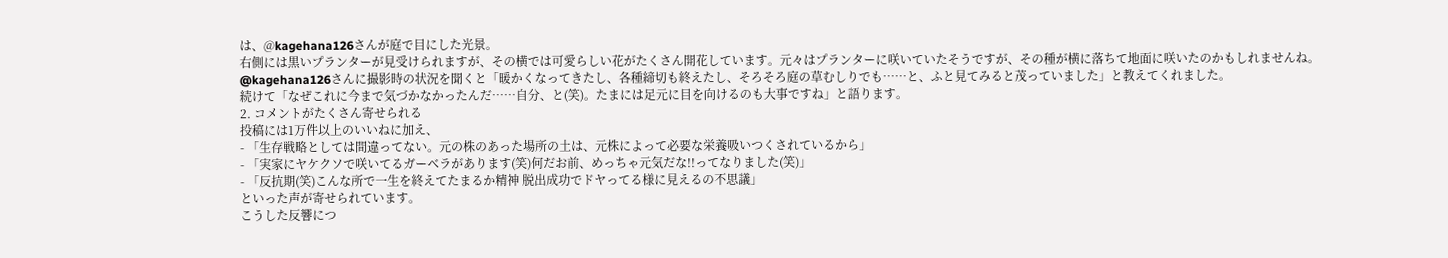は、@kagehana126さんが庭で目にした光景。
右側には黒いプランターが見受けられますが、その横では可愛らしい花がたくさん開花しています。元々はプランターに咲いていたそうですが、その種が横に落ちて地面に咲いたのかもしれませんね。
@kagehana126さんに撮影時の状況を聞くと「暖かくなってきたし、各種締切も終えたし、そろそろ庭の草むしりでも……と、ふと見てみると茂っていました」と教えてくれました。
続けて「なぜこれに今まで気づかなかったんだ……自分、と(笑)。たまには足元に目を向けるのも大事ですね」と語ります。
2. コメントがたくさん寄せられる
投稿には1万件以上のいいねに加え、
- 「生存戦略としては間違ってない。元の株のあった場所の土は、元株によって必要な栄養吸いつくされているから」
- 「実家にヤケクソで咲いてるガーベラがあります(笑)何だお前、めっちゃ元気だな!!ってなりました(笑)」
- 「反抗期(笑)こんな所で一生を終えてたまるか精神 脱出成功でドヤってる様に見えるの不思議」
といった声が寄せられています。
こうした反響につ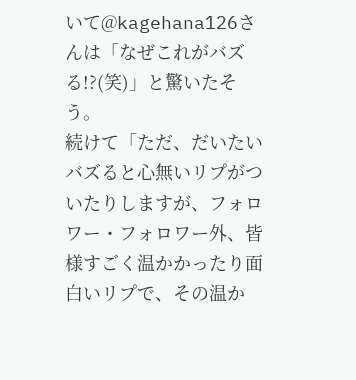いて@kagehana126さんは「なぜこれがバズる!?(笑)」と驚いたそう。
続けて「ただ、だいたいバズると心無いリプがついたりしますが、フォロワー・フォロワー外、皆様すごく温かかったり面白いリプで、その温か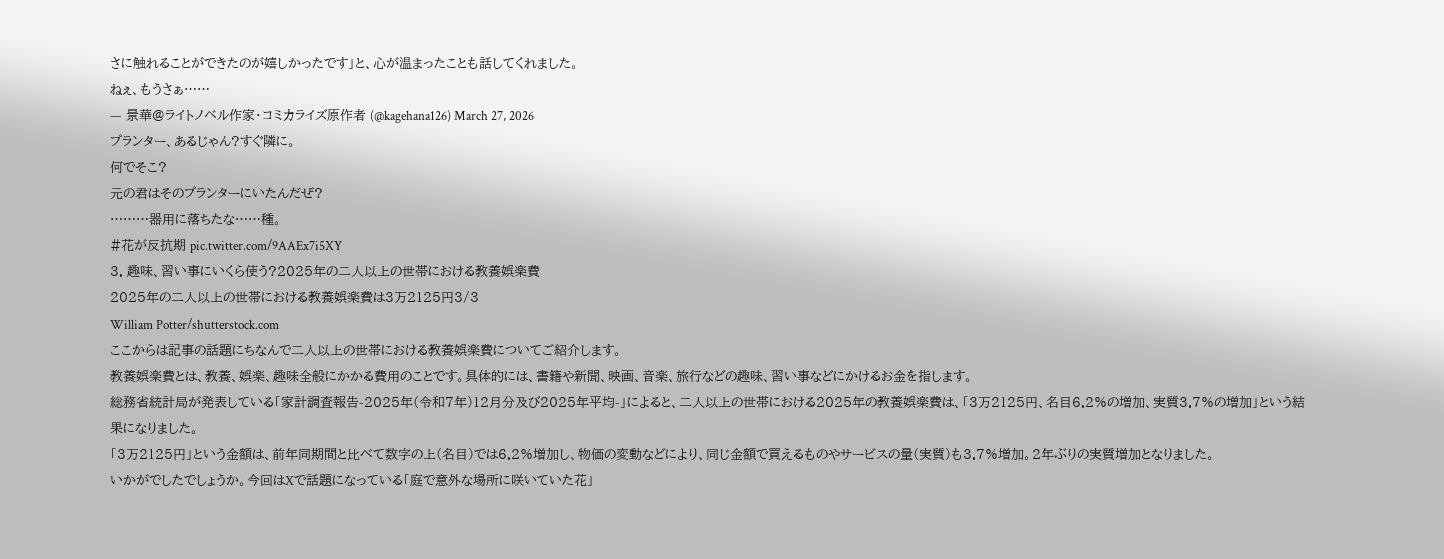さに触れることができたのが嬉しかったです」と、心が温まったことも話してくれました。
ねぇ、もうさぁ……
— 景華@ライトノベル作家・コミカライズ原作者 (@kagehana126) March 27, 2026
プランター、あるじゃん?すぐ隣に。
何でそこ?
元の君はそのプランターにいたんだぜ?
………器用に落ちたな……種。
#花が反抗期 pic.twitter.com/9AAEx7i5XY
3. 趣味、習い事にいくら使う?2025年の二人以上の世帯における教養娯楽費
2025年の二人以上の世帯における教養娯楽費は3万2125円3/3
William Potter/shutterstock.com
ここからは記事の話題にちなんで二人以上の世帯における教養娯楽費についてご紹介します。
教養娯楽費とは、教養、娯楽、趣味全般にかかる費用のことです。具体的には、書籍や新聞、映画、音楽、旅行などの趣味、習い事などにかけるお金を指します。
総務省統計局が発表している「家計調査報告-2025年(令和7年)12月分及び2025年平均-」によると、二人以上の世帯における2025年の教養娯楽費は、「3万2125円、名目6.2%の増加、実質3.7%の増加」という結果になりました。
「3万2125円」という金額は、前年同期間と比べて数字の上(名目)では6.2%増加し、物価の変動などにより、同じ金額で買えるものやサービスの量(実質)も3.7%増加。2年ぶりの実質増加となりました。
いかがでしたでしょうか。今回はXで話題になっている「庭で意外な場所に咲いていた花」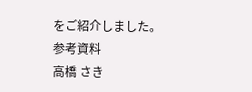をご紹介しました。
参考資料
高橋 さき